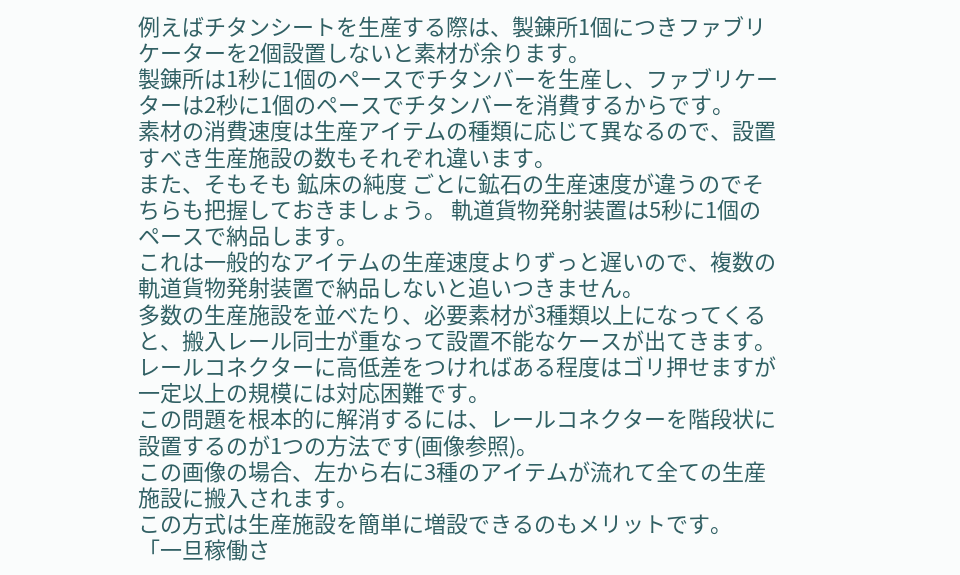例えばチタンシートを生産する際は、製錬所1個につきファブリケーターを2個設置しないと素材が余ります。
製錬所は1秒に1個のペースでチタンバーを生産し、ファブリケーターは2秒に1個のペースでチタンバーを消費するからです。
素材の消費速度は生産アイテムの種類に応じて異なるので、設置すべき生産施設の数もそれぞれ違います。
また、そもそも 鉱床の純度 ごとに鉱石の生産速度が違うのでそちらも把握しておきましょう。 軌道貨物発射装置は5秒に1個のペースで納品します。
これは一般的なアイテムの生産速度よりずっと遅いので、複数の軌道貨物発射装置で納品しないと追いつきません。
多数の生産施設を並べたり、必要素材が3種類以上になってくると、搬入レール同士が重なって設置不能なケースが出てきます。
レールコネクターに高低差をつければある程度はゴリ押せますが一定以上の規模には対応困難です。
この問題を根本的に解消するには、レールコネクターを階段状に設置するのが1つの方法です(画像参照)。
この画像の場合、左から右に3種のアイテムが流れて全ての生産施設に搬入されます。
この方式は生産施設を簡単に増設できるのもメリットです。
「一旦稼働さ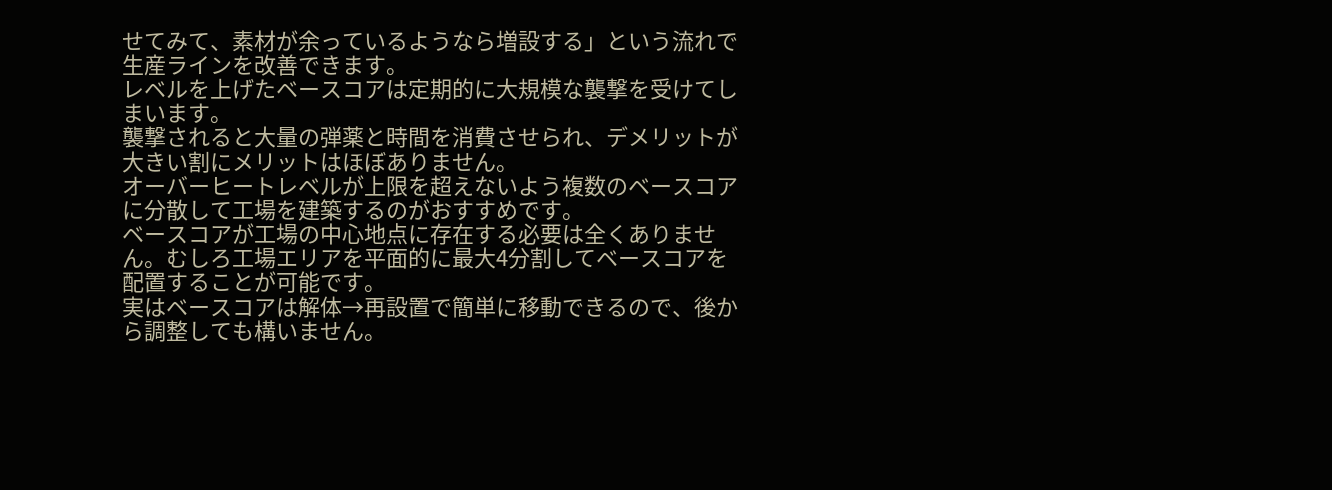せてみて、素材が余っているようなら増設する」という流れで生産ラインを改善できます。
レベルを上げたベースコアは定期的に大規模な襲撃を受けてしまいます。
襲撃されると大量の弾薬と時間を消費させられ、デメリットが大きい割にメリットはほぼありません。
オーバーヒートレベルが上限を超えないよう複数のベースコアに分散して工場を建築するのがおすすめです。
ベースコアが工場の中心地点に存在する必要は全くありません。むしろ工場エリアを平面的に最大4分割してベースコアを配置することが可能です。
実はベースコアは解体→再設置で簡単に移動できるので、後から調整しても構いません。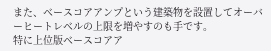また、ベースコアアンプという建築物を設置してオーバーヒートレベルの上限を増やすのも手です。
特に上位版ベースコアア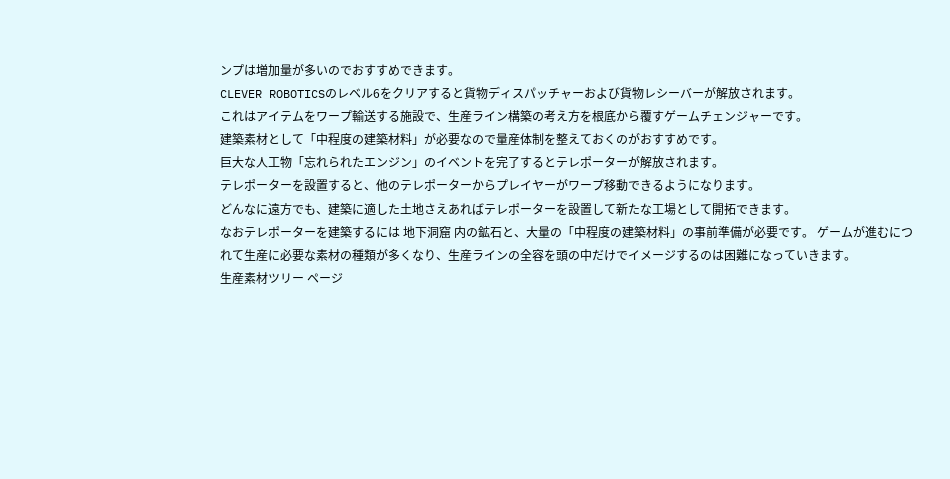ンプは増加量が多いのでおすすめできます。
CLEVER ROBOTICSのレベル6をクリアすると貨物ディスパッチャーおよび貨物レシーバーが解放されます。
これはアイテムをワープ輸送する施設で、生産ライン構築の考え方を根底から覆すゲームチェンジャーです。
建築素材として「中程度の建築材料」が必要なので量産体制を整えておくのがおすすめです。
巨大な人工物「忘れられたエンジン」のイベントを完了するとテレポーターが解放されます。
テレポーターを設置すると、他のテレポーターからプレイヤーがワープ移動できるようになります。
どんなに遠方でも、建築に適した土地さえあればテレポーターを設置して新たな工場として開拓できます。
なおテレポーターを建築するには 地下洞窟 内の鉱石と、大量の「中程度の建築材料」の事前準備が必要です。 ゲームが進むにつれて生産に必要な素材の種類が多くなり、生産ラインの全容を頭の中だけでイメージするのは困難になっていきます。
生産素材ツリー ページ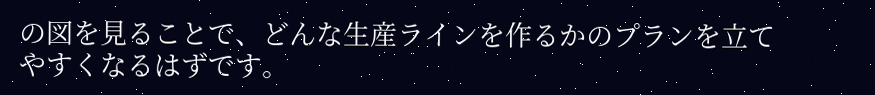の図を見ることで、どんな生産ラインを作るかのプランを立てやすくなるはずです。